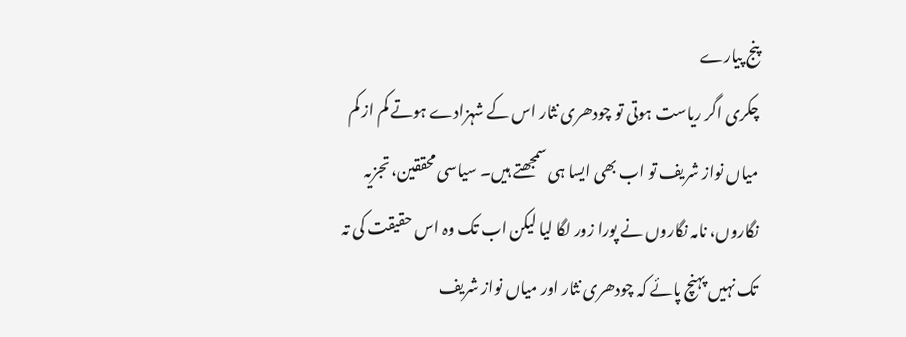پنج پیارے
چکری اگر ریاست ہوتی تو چودھری نثار اس کے شہزادے ہوتے کم از کم میاں نواز شریف تو اب بھی ایسا ہی سمجھتے ہیں۔ سیاسی محققین، تجزیہ نگاروں، نامہ نگاروں نے پورا زور لگا لیا لیکن اب تک وہ اس حقیقت کی تہ تک نہیں پہنچ پائے کہ چودھری نثار اور میاں نواز شریف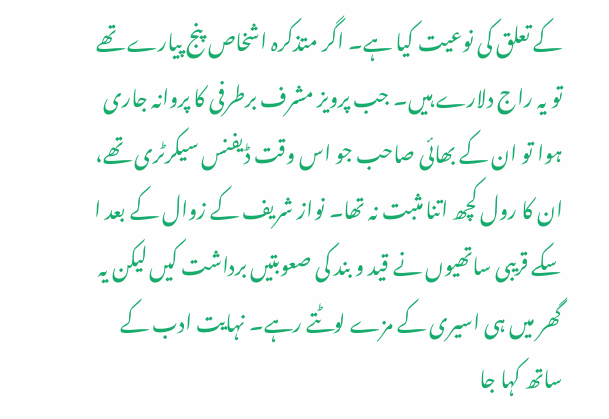کے تعلق کی نوعیت کیا ہے۔ اگر متذکرہ اشخاص پنج پیارے تھے تو یہ راج دلارے ہیں۔ جب پرویز مشرف برطرفی کا پروانہ جاری ہوا تو ان کے بھائی صاحب جو اس وقت ڈیفنس سیکرٹری تھے، ان کا رول کچھ اتنا مثبت نہ تھا۔ نواز شریف کے زوال کے بعد ا سکے قریبی ساتھیوں نے قید و بند کی صعوبتیں برداشت کیں لیکن یہ گھر میں ہی اسیری کے مزے لوٹتے رہے۔ نہایت ادب کے ساتھ کہا جا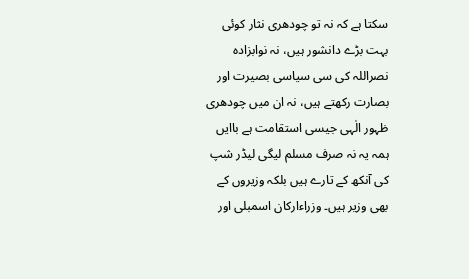سکتا ہے کہ نہ تو چودھری نثار کوئی بہت بڑے دانشور ہیں، نہ نوابزادہ نصراللہ کی سی سیاسی بصیرت اور بصارت رکھتے ہیں، نہ ان میں چودھری ظہور الٰہی جیسی استقامت ہے باایں ہمہ یہ نہ صرف مسلم لیگی لیڈر شپ کی آنکھ کے تارے ہیں بلکہ وزیروں کے بھی وزیر ہیں۔ وزراءارکان اسمبلی اور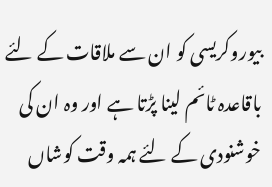بیوروکریسی کو ان سے ملاقات کے لئے باقاعدہ ٹائم لینا پڑتا ہے اور وہ ان کی خوشنودی کے لئے ہمہ وقت کوشاں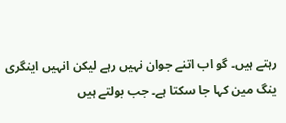رہتے ہیں۔ گو اب اتنے جوان نہیں رہے لیکن انہیں اینگری ینگ مین کہا جا سکتا ہے۔ جب بولتے ہیں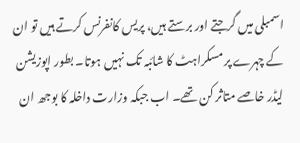اسمبلی میں گرجتے اور برستے ہیں، پریس کانفرنس کرتے ہیں تو ان کے چہرے پر مسکراہٹ کا شائبہ تک نہیں ہوتا۔ بطور اپوزیشن لیڈر خاصے متاثر کن تھے۔ اب جبکہ وزارت داخلہ کا بوجھ ان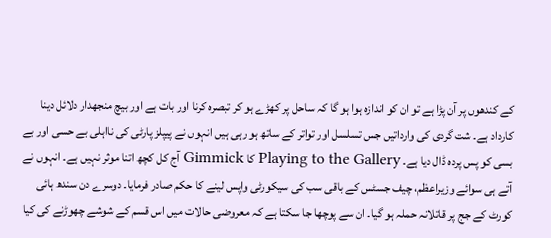کے کندھوں پر آن پڑا ہے تو ان کو اندازہ ہوا ہو گا کہ ساحل پر کھڑے ہو کر تبصرہ کرنا اور بات ہے اور بیچ منجھدار دلائل دینا کارداد ہے۔ شت گردی کی وارداتیں جس تسلسل اور تواتر کے ساتھ ہو رہی ہیں انہوں نے پیپلز پارٹی کی نااہلی بے حسی اور بے بسی کو پس پردہ ڈال دیا ہے۔ Playing to the Gallery کا Gimmick آج کل کچھ اتنا موثر نہیں ہے۔ انہوں نے آتے ہی سوائے وزیراعظم، چیف جسٹس کے باقی سب کی سیکورٹی واپس لینے کا حکم صادر فرمایا۔ دوسرے دن سندھ ہائی کورٹ کے جج پر قاتلانہ حملہ ہو گیا۔ ان سے پوچھا جا سکتا ہے کہ معروضی حالات میں اس قسم کے شوشے چھوڑنے کی کیا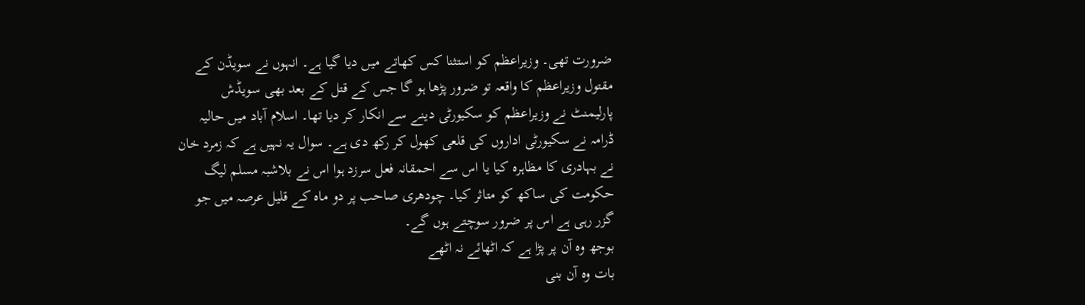ضرورت تھی۔ وزیراعظم کو استثنا کس کھاتے میں دیا گیا ہے۔ انہوں نے سویڈن کے مقتول وزیراعظم کا واقعہ تو ضرور پڑھا ہو گا جس کے قتل کے بعد بھی سویڈش پارلیمنٹ نے وزیراعظم کو سکیورٹی دینے سے انکار کر دیا تھا۔ اسلام آباد میں حالیہ ڈرامہ نے سکیورٹی اداروں کی قلعی کھول کر رکھ دی ہے۔ سوال یہ نہیں ہے کہ زمرد خان نے بہادری کا مظاہرہ کیا یا اس سے احمقانہ فعل سرزد ہوا اس نے بلاشبہ مسلم لیگ حکومت کی ساکھ کو متاثر کیا۔ چودھری صاحب پر دو ماہ کے قلیل عرصہ میں جو گزر رہی ہے اس پر ضرور سوچتے ہوں گے۔
بوجھ وہ آن پر پڑا ہے کہ اٹھائے نہ اٹھے
بات وہ آن بنی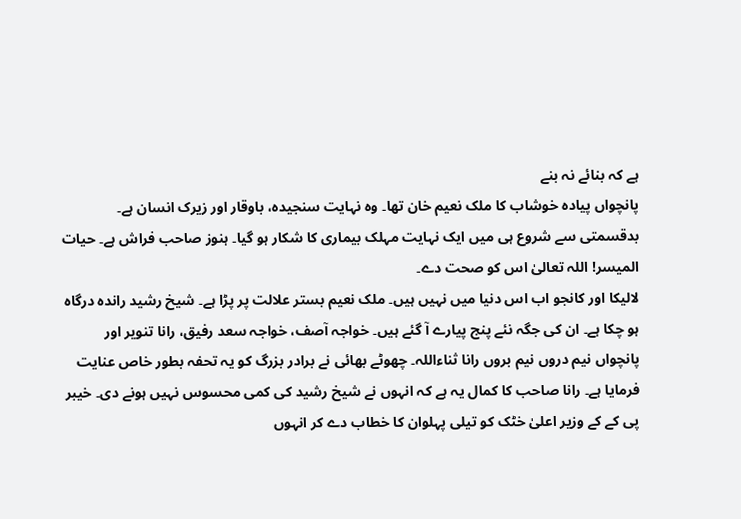ہے کہ بنائے نہ بنے
پانچواں پیادہ خوشاب کا ملک نعیم خان تھا۔ وہ نہایت سنجیدہ، باوقار اور زیرک انسان ہے۔ بدقسمتی سے شروع ہی میں ایک نہایت مہلک بیماری کا شکار ہو گیا۔ ہنوز صاحب فراش ہے۔ حیات المیسر! اللہ تعالیٰ اس کو صحت دے۔
لالیکا اور کانجو اب اس دنیا میں نہیں ہیں۔ ملک نعیم بستر علالت پر پڑا ہے۔ شیخ رشید راندہ درگاہ ہو چکا ہے۔ ان کی جگہ نئے پنج پیارے آ گئے ہیں۔ خواجہ آصف، خواجہ سعد رفیق، رانا تنویر اور پانچواں نیم دروں نیم بروں رانا ثناءاللہ۔ چھوٹے بھائی نے برادر بزرگ کو یہ تحفہ بطور خاص عنایت فرمایا ہے۔ رانا صاحب کا کمال یہ ہے کہ انہوں نے شیخ رشید کی کمی محسوس نہیں ہونے دی۔ خیبر پی کے کے وزیر اعلیٰ خٹک کو تیلی پہلوان کا خطاب دے کر انہوں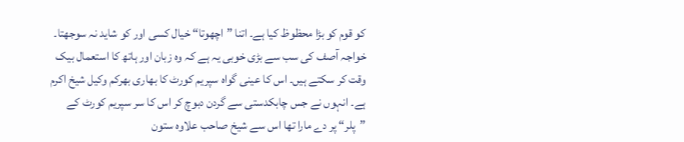کو قوم کو بڑا محظوظ کیا ہے۔ اتنا ”اچھوتا“ خیال کسی اور کو شاید نہ سوجھتا۔ خواجہ آصف کی سب سے بڑی خوبی یہ ہے کہ وہ زبان اور ہاتھ کا استعمال بیک وقت کر سکتے ہیں۔ اس کا عینی گواہ سپریم کورٹ کا بھاری بھرکم وکیل شیخ اکرم ہے۔ انہوں نے جس چابکدستی سے گردن دبوچ کر اس کا سر سپریم کورٹ کے ”پلر“ پر دے مارا تھا اس سے شیخ صاحب علاوہ ستون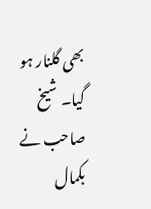بھی گلنار ہو گیا۔ شیخ صاحب نے بکمال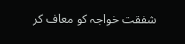شفقت خواجہ کو معاف کر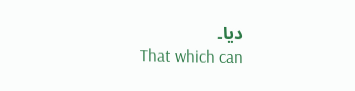دیا۔
That which can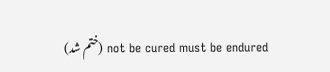not be cured must be endured (ختم شد)